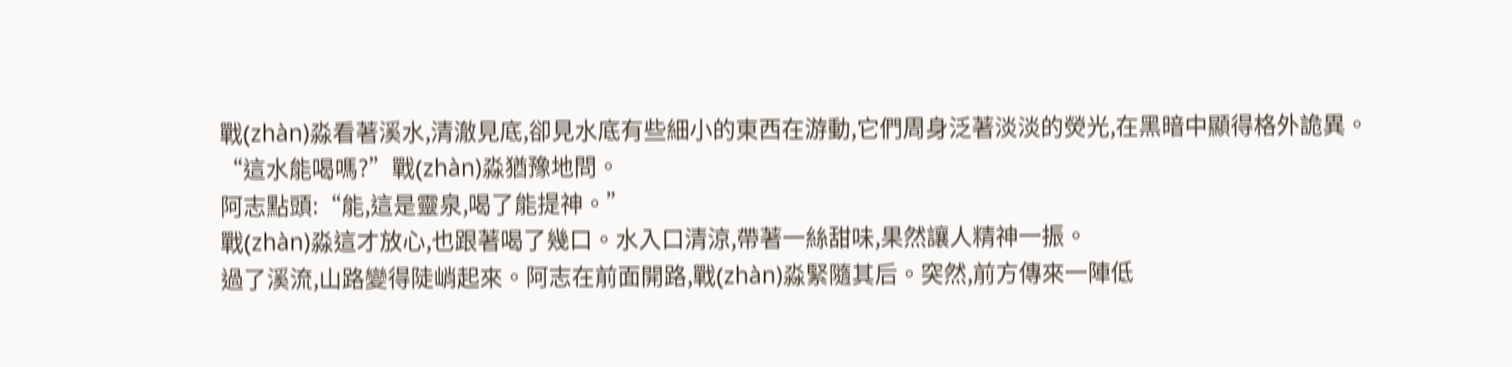戰(zhàn)淼看著溪水,清澈見底,卻見水底有些細小的東西在游動,它們周身泛著淡淡的熒光,在黑暗中顯得格外詭異。
“這水能喝嗎?”戰(zhàn)淼猶豫地問。
阿志點頭:“能,這是靈泉,喝了能提神。”
戰(zhàn)淼這才放心,也跟著喝了幾口。水入口清涼,帶著一絲甜味,果然讓人精神一振。
過了溪流,山路變得陡峭起來。阿志在前面開路,戰(zhàn)淼緊隨其后。突然,前方傳來一陣低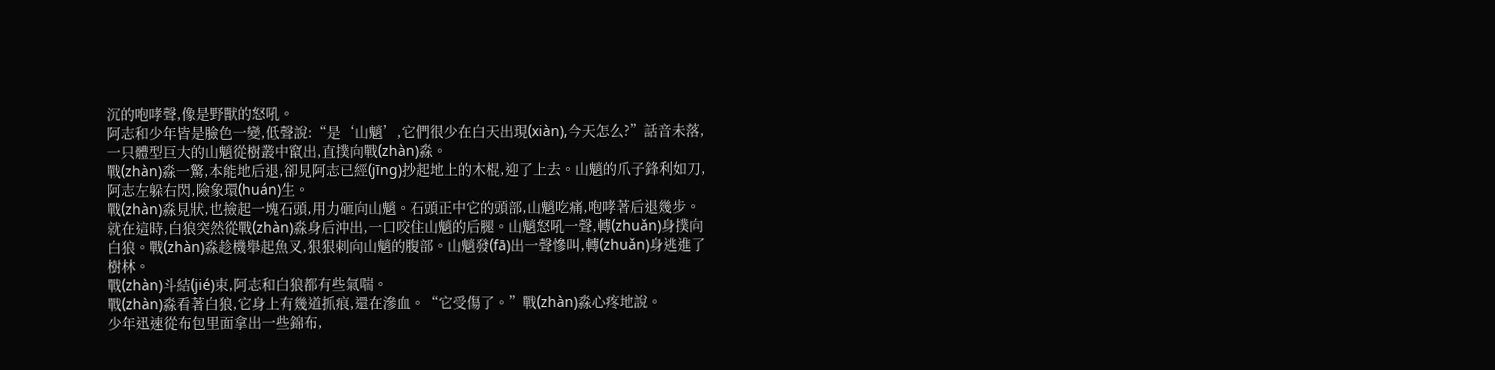沉的咆哮聲,像是野獸的怒吼。
阿志和少年皆是臉色一變,低聲說:“是‘山魈’,它們很少在白天出現(xiàn),今天怎么?”話音未落,一只體型巨大的山魈從樹叢中竄出,直撲向戰(zhàn)淼。
戰(zhàn)淼一驚,本能地后退,卻見阿志已經(jīng)抄起地上的木棍,迎了上去。山魈的爪子鋒利如刀,阿志左躲右閃,險象環(huán)生。
戰(zhàn)淼見狀,也撿起一塊石頭,用力砸向山魈。石頭正中它的頭部,山魈吃痛,咆哮著后退幾步。
就在這時,白狼突然從戰(zhàn)淼身后沖出,一口咬住山魈的后腿。山魈怒吼一聲,轉(zhuǎn)身撲向白狼。戰(zhàn)淼趁機舉起魚叉,狠狠刺向山魈的腹部。山魈發(fā)出一聲慘叫,轉(zhuǎn)身逃進了樹林。
戰(zhàn)斗結(jié)束,阿志和白狼都有些氣喘。
戰(zhàn)淼看著白狼,它身上有幾道抓痕,還在滲血。“它受傷了。”戰(zhàn)淼心疼地說。
少年迅速從布包里面拿出一些錦布,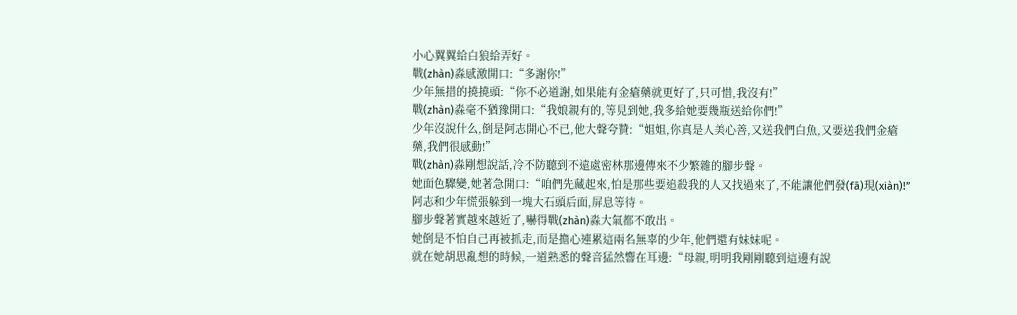小心翼翼給白狼給弄好。
戰(zhàn)淼感激開口:“多謝你!”
少年無措的撓撓頭:“你不必道謝,如果能有金瘡藥就更好了,只可惜,我沒有!”
戰(zhàn)淼毫不猶豫開口:“我娘親有的,等見到她,我多給她要幾瓶送給你們!”
少年沒說什么,倒是阿志開心不已,他大聲夸贊:“姐姐,你真是人美心善,又送我們白魚,又要送我們金瘡藥,我們很感動!”
戰(zhàn)淼剛想說話,冷不防聽到不遠處密林那邊傳來不少繁雜的腳步聲。
她面色驟變,她著急開口:“咱們先藏起來,怕是那些要追殺我的人又找過來了,不能讓他們發(fā)現(xiàn)!”
阿志和少年慌張躲到一塊大石頭后面,屏息等待。
腳步聲著實越來越近了,嚇得戰(zhàn)淼大氣都不敢出。
她倒是不怕自己再被抓走,而是擔心連累這兩名無辜的少年,他們還有妹妹呢。
就在她胡思亂想的時候,一道熟悉的聲音猛然響在耳邊:“母親,明明我剛剛聽到這邊有說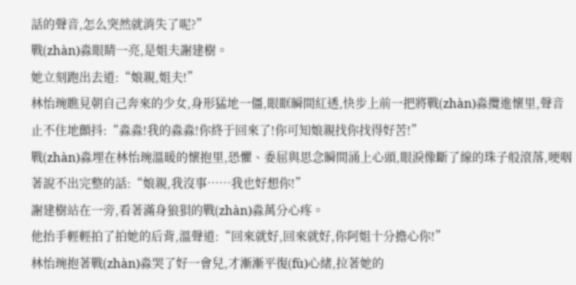話的聲音,怎么突然就消失了呢?”
戰(zhàn)淼眼睛一亮,是姐夫謝建樹。
她立刻跑出去道:“娘親,姐夫!”
林怡琬瞧見朝自己奔來的少女,身形猛地一僵,眼眶瞬間紅透,快步上前一把將戰(zhàn)淼攬進懷里,聲音止不住地顫抖:“淼淼!我的淼淼!你終于回來了!你可知娘親找你找得好苦!”
戰(zhàn)淼埋在林怡琬溫暖的懷抱里,恐懼、委屈與思念瞬間涌上心頭,眼淚像斷了線的珠子般滾落,哽咽著說不出完整的話:“娘親,我沒事……我也好想你!”
謝建樹站在一旁,看著滿身狼狽的戰(zhàn)淼萬分心疼。
他抬手輕輕拍了拍她的后背,溫聲道:“回來就好,回來就好,你阿姐十分擔心你!”
林怡琬抱著戰(zhàn)淼哭了好一會兒,才漸漸平復(fù)心緒,拉著她的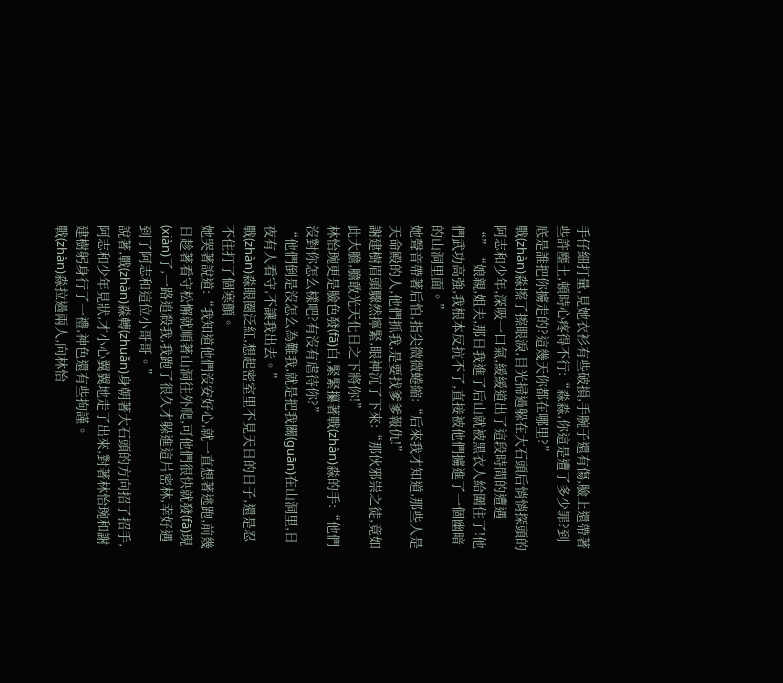手仔細打量,見她衣衫有些破損,手腕子還有傷,臉上還帶著些許塵土,頓時心疼得不行:“淼淼,你這是遭了多少罪?到底是誰把你擄走的?這幾天你都在哪里?”
戰(zhàn)淼擦了擦眼淚,目光掃過躲在大石頭后悄悄探頭的阿志和少年,深吸一口氣,緩緩道出了這段時間的遭遇“”“娘親,姐夫,那日我進了后山就被黑衣人給圍住了!他們武功高強,我根本反抗不了,直接被他們擄進了一個幽暗的山洞里面。”
她聲音帶著后怕,指尖微微蜷縮:“后來我才知道,那些人是天命殿的人,他們抓我,是要找爹爹報仇!”
謝建樹眉頭驟然擰緊,眼神沉了下來:“那伙邪祟之徒,竟如此大膽,膽敢光天化日之下將你!”
林怡琬更是臉色發(fā)白,緊緊攥著戰(zhàn)淼的手:“他們沒對你怎么樣吧?有沒有虐待你?”
“他們倒是沒怎么為難我,就是把我關(guān)在山洞里,日夜有人看守,不讓我出去。”
戰(zhàn)淼眼圈泛紅,想起密室里不見天日的日子,還是忍不住打了個寒顫。
她哭著說道:“我知道他們沒安好心,就一直想著逃跑,前幾日趁著看守松懈就順著山洞往外爬,可他們很快就發(fā)現(xiàn)了,一路追殺我,我跑了很久才躲進這片密林,幸好遇到了阿志和這位小哥哥。”
說著,戰(zhàn)淼轉(zhuǎn)身朝著大石頭的方向招了招手,阿志和少年見狀,才小心翼翼地走了出來,對著林怡琬和謝建樹躬身行了一禮,神色還有些拘謹。
戰(zhàn)淼拉過兩人,向林怡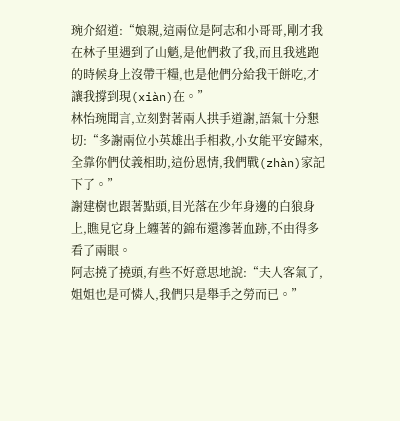琬介紹道:“娘親,這兩位是阿志和小哥哥,剛才我在林子里遇到了山魈,是他們救了我,而且我逃跑的時候身上沒帶干糧,也是他們分給我干餅吃,才讓我撐到現(xiàn)在。”
林怡琬聞言,立刻對著兩人拱手道謝,語氣十分懇切:“多謝兩位小英雄出手相救,小女能平安歸來,全靠你們仗義相助,這份恩情,我們戰(zhàn)家記下了。”
謝建樹也跟著點頭,目光落在少年身邊的白狼身上,瞧見它身上纏著的錦布還滲著血跡,不由得多看了兩眼。
阿志撓了撓頭,有些不好意思地說:“夫人客氣了,姐姐也是可憐人,我們只是舉手之勞而已。”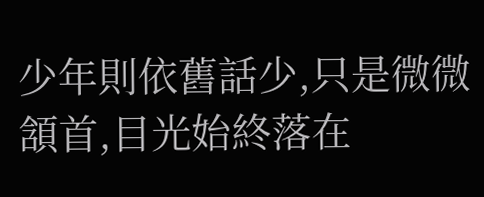少年則依舊話少,只是微微頷首,目光始終落在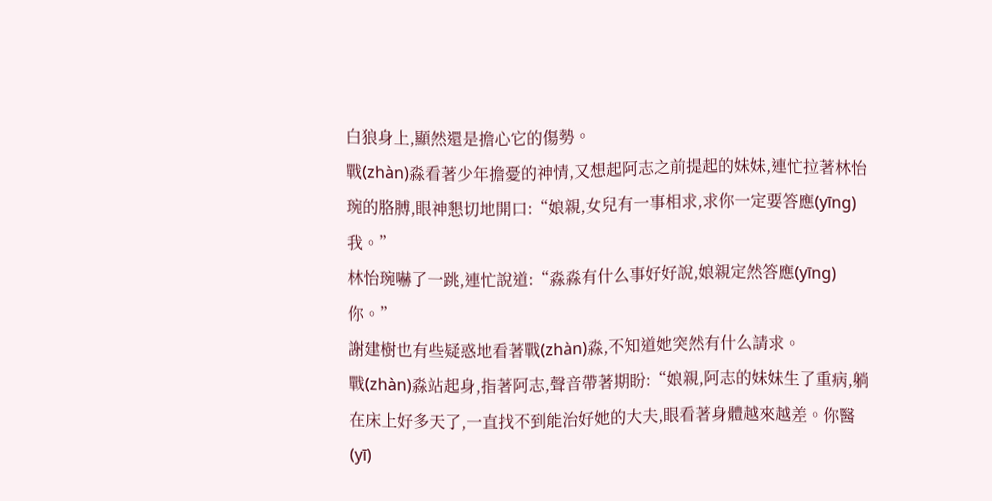白狼身上,顯然還是擔心它的傷勢。
戰(zhàn)淼看著少年擔憂的神情,又想起阿志之前提起的妹妹,連忙拉著林怡琬的胳膊,眼神懇切地開口:“娘親,女兒有一事相求,求你一定要答應(yīng)我。”
林怡琬嚇了一跳,連忙說道:“淼淼有什么事好好說,娘親定然答應(yīng)你。”
謝建樹也有些疑惑地看著戰(zhàn)淼,不知道她突然有什么請求。
戰(zhàn)淼站起身,指著阿志,聲音帶著期盼:“娘親,阿志的妹妹生了重病,躺在床上好多天了,一直找不到能治好她的大夫,眼看著身體越來越差。你醫(yī)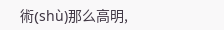術(shù)那么高明,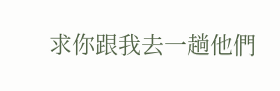求你跟我去一趟他們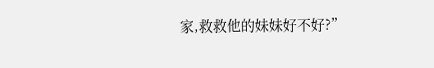家,救救他的妹妹好不好?”